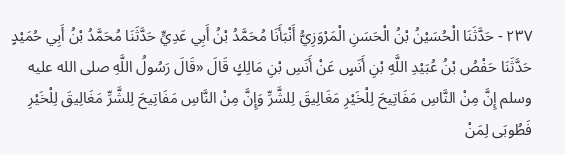٢٣٧ - حَدَّثَنَا الْحُسَيْنُ بْنُ الْحَسَنِ الْمَرْوَزِيُّ أَنْبَأَنَا مُحَمَّدُ بْنُ أَبِي عَدِيٍّ حَدَّثَنَا مُحَمَّدُ بْنُ أَبِي حُمَيْدٍ حَدَّثَنَا حَفْصُ بْنُ عُبَيْدِ اللَّهِ بْنِ أَنَسٍ عَنْ أَنَسِ بْنِ مَالِكٍ قَالَ «قَالَ رَسُولُ اللَّهِ صلى الله عليه وسلم إِنَّ مِنْ النَّاسِ مَفَاتِيحَ لِلْخَيْرِ مَغَالِيقَ لِلشَّرِّ وَإِنَّ مِنْ النَّاسِ مَفَاتِيحَ لِلشَّرِّ مَغَالِيقَ لِلْخَيْرِ فَطُوبَى لِمَنْ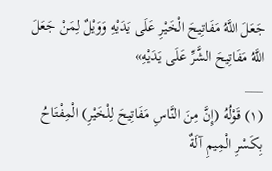جَعَلَ اللَّهُ مَفَاتِيحَ الْخَيْرِ عَلَى يَدَيْهِ وَوَيْلٌ لِمَنْ جَعَلَ اللَّهُ مَفَاتِيحَ الشَّرِّ عَلَى يَدَيْهِ»
___
(١) قَوْلُهُ (إِنَّ مِنَ النَّاسِ مَفَاتِيحَ لِلْخَيْرِ) الْمِفْتَاحُ بِكَسْرِ الْمِيمِ آلَةٌ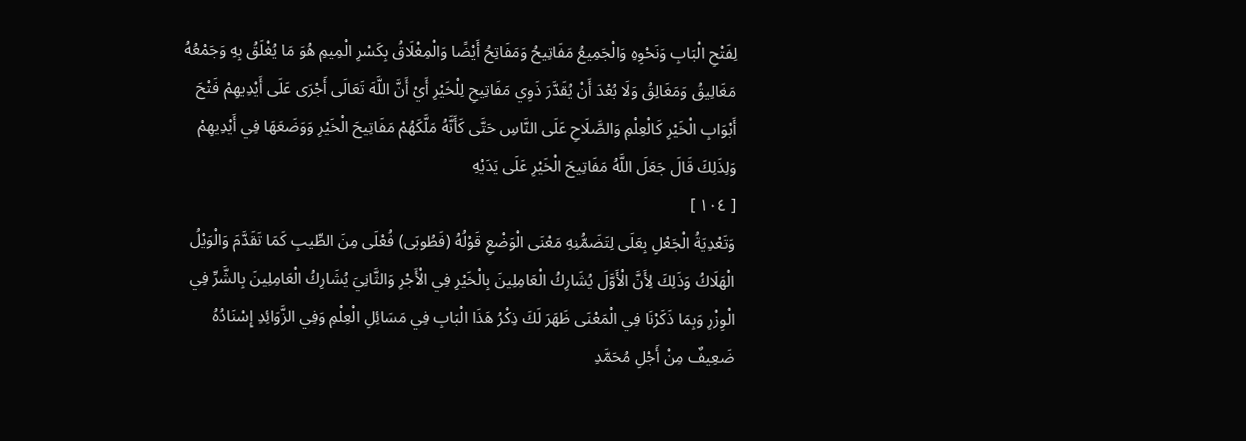لِفَتْحِ الْبَابِ وَنَحْوِهِ وَالْجَمِيعُ مَفَاتِيحُ وَمَفَاتِحُ أَيْضًا وَالْمِغْلَاقُ بِكَسْرِ الْمِيمِ هُوَ مَا يُغْلَقُ بِهِ وَجَمْعُهُ مَغَالِيقُ وَمَغَالِقُ وَلَا بُعْدَ أَنْ يُقَدَّرَ ذَوِي مَفَاتِيحِ لِلْخَيْرِ أَيْ أَنَّ اللَّهَ تَعَالَى أَجْرَى عَلَى أَيْدِيهِمْ فَتْحَ أَبْوَابِ الْخَيْرِ كَالْعِلْمِ وَالصَّلَاحِ عَلَى النَّاسِ حَتَّى كَأَنَّهُ مَلَّكَهُمْ مَفَاتِيحَ الْخَيْرِ وَوَضَعَهَا فِي أَيْدِيهِمْ وَلِذَلِكَ قَالَ جَعَلَ اللَّهُ مَفَاتِيحَ الْخَيْرِ عَلَى يَدَيْهِ
[ ١٠٤ ]
وَتَعْدِيَةُ الْجَعْلِ بِعَلَى لِتَضَمُّنِهِ مَعْنَى الْوَضْعِ قَوْلُهُ (فَطُوبَى) فُعْلَى مِنَ الطِّيبِ كَمَا تَقَدَّمَ وَالْوَيْلُ الْهَلَاكُ وَذَلِكَ لِأَنَّ الْأَوَّلَ يُشَارِكُ الْعَامِلِينَ بِالْخَيْرِ فِي الْأَجْرِ وَالثَّانِيَ يُشَارِكُ الْعَامِلِينَ بِالشَّرِّ فِي الْوِزْرِ وَبِمَا ذَكَرْنَا فِي الْمَعْنَى ظَهَرَ لَكَ ذِكْرُ هَذَا الْبَابِ فِي مَسَائِلِ الْعِلْمِ وَفِي الزَّوَائِدِ إِسْنَادُهُ ضَعِيفٌ مِنْ أَجْلِ مُحَمَّدِ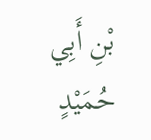بْنِ أَبِي حُمَيْدٍ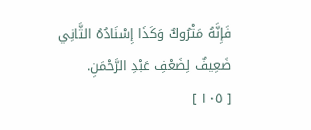فَإِنَّهُ مَتْرُوكٌ وَكَذَا إِسْنَادُهُ الثَّانِي ضَعِيفٌ لِضَعْفِ عَبْدِ الرَّحْمَنِ.
[ ١٠٥ ]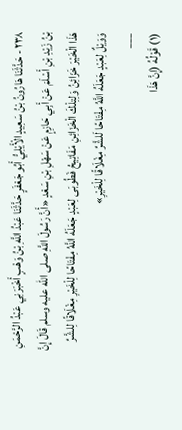٢٣٨ - حَدَّثَنَا هَارُونُ بْنُ سَعِيدٍ الْأَيْلِيُّ أَبُو جَعْفَرٍ حَدَّثَنَا عَبْدُ اللَّهِ بْنُ وَهْبٍ أَخْبَرَنِي عَبْدُ الرَّحْمَنِ بْنُ زَيْدِ بْنِ أَسْلَمَ عَنْ أَبِي حَازِمٍ عَنْ سَهْلِ بْنِ سَعْدٍ «أَنَّ رَسُولَ اللَّهِ صلى الله عليه وسلم قَالَ إِنَّ هَذَا الْخَيْرَ خَزَائِنُ وَلِتِلْكَ الْخَزَائِنِ مَفَاتِيحُ فَطُوبَى لِعَبْدٍ جَعَلَهُ اللَّهُ مِفْتَاحًا لِلْخَيْرِ مِغْلَاقًا لِلشَّرِّ وَوَيْلٌ لِعَبْدٍ جَعَلَهُ اللَّهُ مِفْتَاحًا لَلشَّرِّ مِغْلَاقًا لِلْخَيْرِ»
___
(١) قَوْلُهُ (إِنَّ هَذَا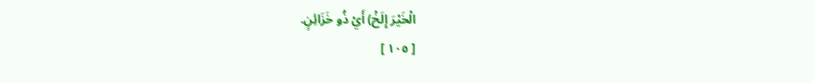الْخَيْرَ إِلَخْ) أَيْ ذُو خَزَائِنٍ.
[ ١٠٥ ]